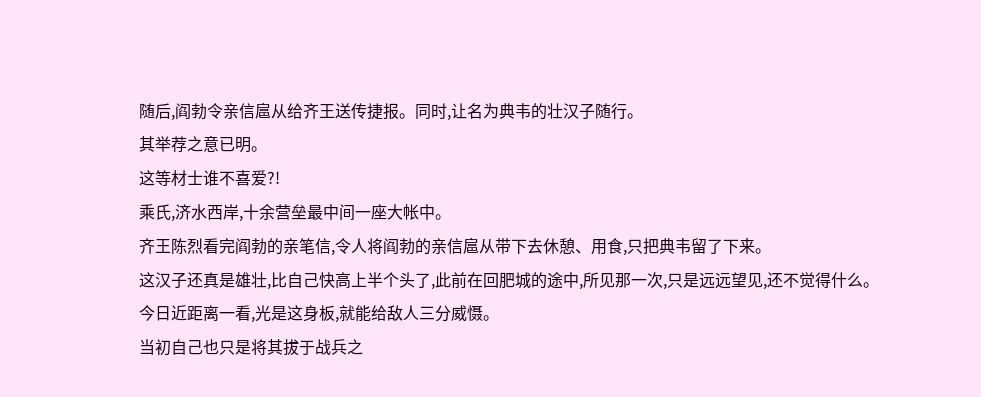随后,阎勃令亲信扈从给齐王送传捷报。同时,让名为典韦的壮汉子随行。
其举荐之意已明。
这等材士谁不喜爱?!
乘氏,济水西岸,十余营垒最中间一座大帐中。
齐王陈烈看完阎勃的亲笔信,令人将阎勃的亲信扈从带下去休憩、用食,只把典韦留了下来。
这汉子还真是雄壮,比自己快高上半个头了,此前在回肥城的途中,所见那一次,只是远远望见,还不觉得什么。
今日近距离一看,光是这身板,就能给敌人三分威慑。
当初自己也只是将其拔于战兵之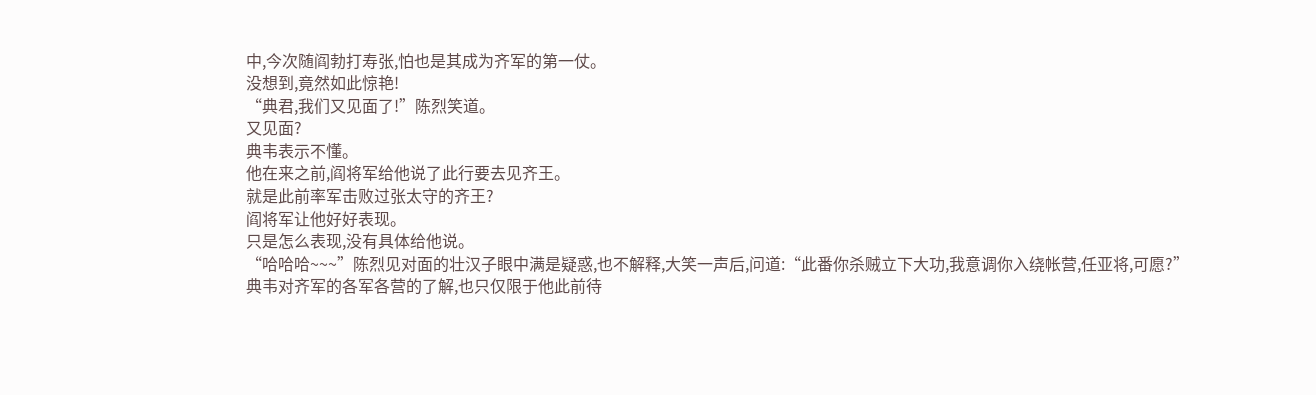中,今次随阎勃打寿张,怕也是其成为齐军的第一仗。
没想到,竟然如此惊艳!
“典君,我们又见面了!”陈烈笑道。
又见面?
典韦表示不懂。
他在来之前,阎将军给他说了此行要去见齐王。
就是此前率军击败过张太守的齐王?
阎将军让他好好表现。
只是怎么表现,没有具体给他说。
“哈哈哈~~~”陈烈见对面的壮汉子眼中满是疑惑,也不解释,大笑一声后,问道:“此番你杀贼立下大功,我意调你入绕帐营,任亚将,可愿?”
典韦对齐军的各军各营的了解,也只仅限于他此前待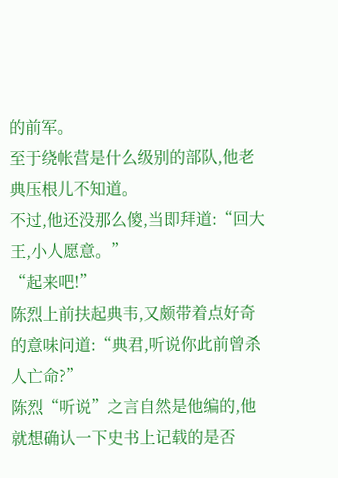的前军。
至于绕帐营是什么级别的部队,他老典压根儿不知道。
不过,他还没那么傻,当即拜道:“回大王,小人愿意。”
“起来吧!”
陈烈上前扶起典韦,又颇带着点好奇的意味问道:“典君,听说你此前曾杀人亡命?”
陈烈“听说”之言自然是他编的,他就想确认一下史书上记载的是否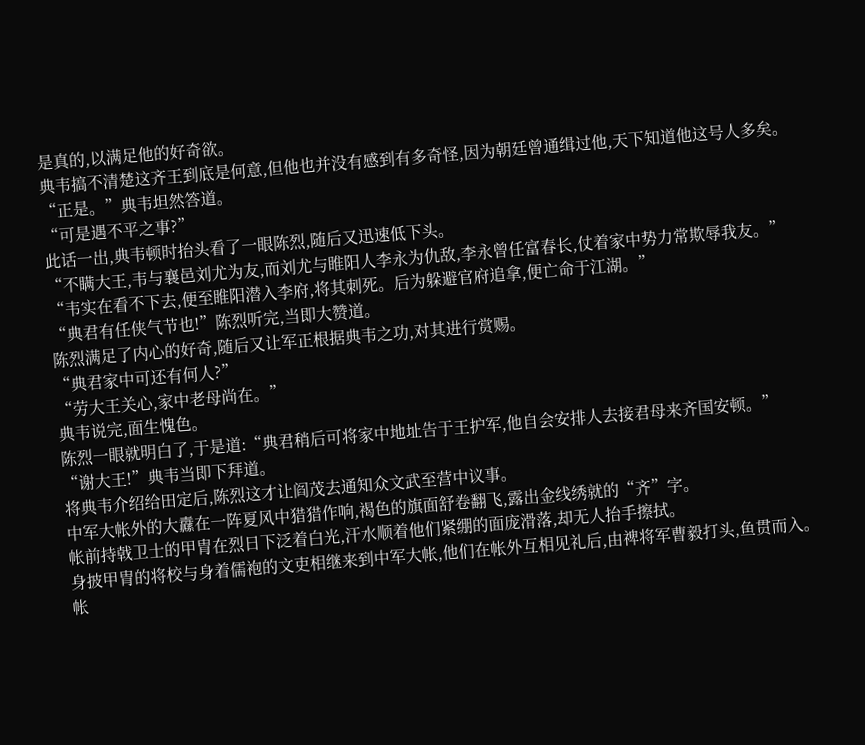是真的,以满足他的好奇欲。
典韦搞不清楚这齐王到底是何意,但他也并没有感到有多奇怪,因为朝廷曾通缉过他,天下知道他这号人多矣。
“正是。”典韦坦然答道。
“可是遇不平之事?”
此话一出,典韦顿时抬头看了一眼陈烈,随后又迅速低下头。
“不瞒大王,韦与襄邑刘尤为友,而刘尤与睢阳人李永为仇敌,李永曾任富春长,仗着家中势力常欺辱我友。”
“韦实在看不下去,便至睢阳潜入李府,将其刺死。后为躲避官府追拿,便亡命于江湖。”
“典君有任侠气节也!”陈烈听完,当即大赞道。
陈烈满足了内心的好奇,随后又让军正根据典韦之功,对其进行赏赐。
“典君家中可还有何人?”
“劳大王关心,家中老母尚在。”
典韦说完,面生愧色。
陈烈一眼就明白了,于是道:“典君稍后可将家中地址告于王护军,他自会安排人去接君母来齐国安顿。”
“谢大王!”典韦当即下拜道。
将典韦介绍给田定后,陈烈这才让阎茂去通知众文武至营中议事。
中军大帐外的大纛在一阵夏风中猎猎作响,褐色的旗面舒卷翻飞,露出金线绣就的“齐”字。
帐前持戟卫士的甲胄在烈日下泛着白光,汗水顺着他们紧绷的面庞滑落,却无人抬手擦拭。
身披甲胄的将校与身着儒袍的文吏相继来到中军大帐,他们在帐外互相见礼后,由禆将军曹毅打头,鱼贯而入。
帐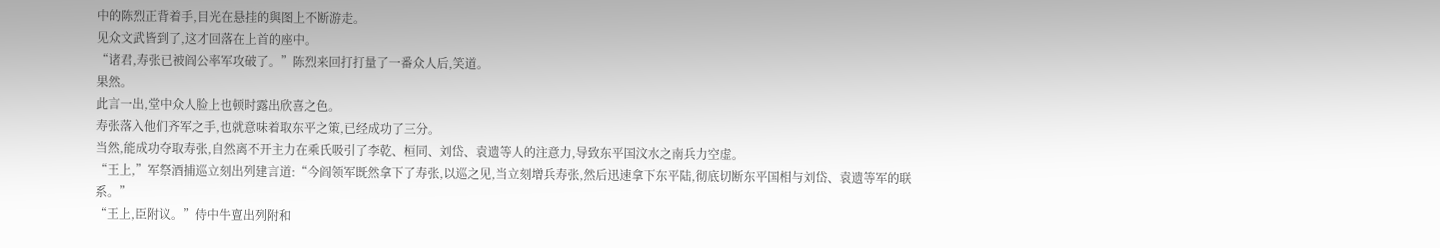中的陈烈正背着手,目光在悬挂的與图上不断游走。
见众文武皆到了,这才回落在上首的座中。
“诸君,寿张已被阎公率军攻破了。”陈烈来回打打量了一番众人后,笑道。
果然。
此言一出,堂中众人脸上也顿时露出欣喜之色。
寿张落入他们齐军之手,也就意味着取东平之策,已经成功了三分。
当然,能成功夺取寿张,自然离不开主力在乘氏吸引了李乾、桓同、刘岱、袁遗等人的注意力,导致东平国汶水之南兵力空虚。
“王上,”军祭酒捕巡立刻出列建言道:“今阎领军既然拿下了寿张,以巡之见,当立刻增兵寿张,然后迅速拿下东平陆,彻底切断东平国相与刘岱、袁遗等军的联系。”
“王上,臣附议。”侍中牛亶出列附和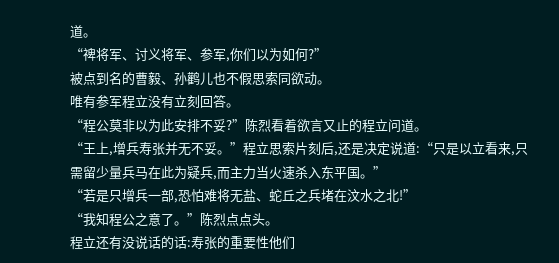道。
“禆将军、讨义将军、参军,你们以为如何?”
被点到名的曹毅、孙鹳儿也不假思索同欲动。
唯有参军程立没有立刻回答。
“程公莫非以为此安排不妥?”陈烈看着欲言又止的程立问道。
“王上,增兵寿张并无不妥。”程立思索片刻后,还是决定说道:“只是以立看来,只需留少量兵马在此为疑兵,而主力当火速杀入东平国。”
“若是只增兵一部,恐怕难将无盐、蛇丘之兵堵在汶水之北!”
“我知程公之意了。”陈烈点点头。
程立还有没说话的话:寿张的重要性他们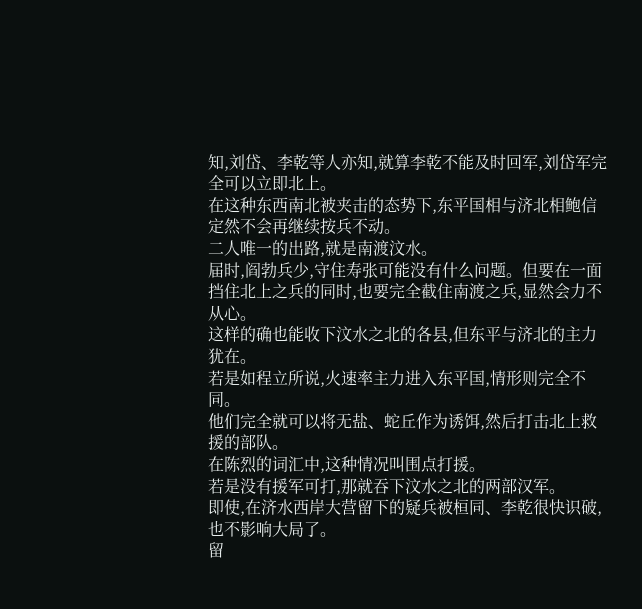知,刘岱、李乾等人亦知,就算李乾不能及时回军,刘岱军完全可以立即北上。
在这种东西南北被夹击的态势下,东平国相与济北相鲍信定然不会再继续按兵不动。
二人唯一的出路,就是南渡汶水。
届时,阎勃兵少,守住寿张可能没有什么问题。但要在一面挡住北上之兵的同时,也要完全截住南渡之兵,显然会力不从心。
这样的确也能收下汶水之北的各县,但东平与济北的主力犹在。
若是如程立所说,火速率主力进入东平国,情形则完全不同。
他们完全就可以将无盐、蛇丘作为诱饵,然后打击北上救援的部队。
在陈烈的词汇中,这种情况叫围点打援。
若是没有援军可打,那就吞下汶水之北的两部汉军。
即使,在济水西岸大营留下的疑兵被桓同、李乾很快识破,也不影响大局了。
留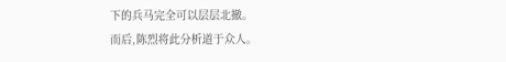下的兵马完全可以层层北撤。
而后,陈烈将此分析道于众人。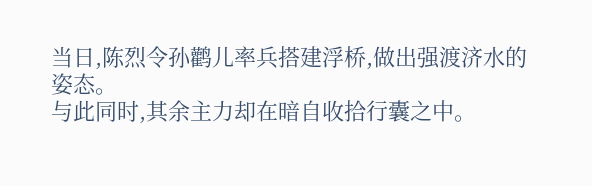当日,陈烈令孙鹳儿率兵搭建浮桥,做出强渡济水的姿态。
与此同时,其余主力却在暗自收拾行囊之中。